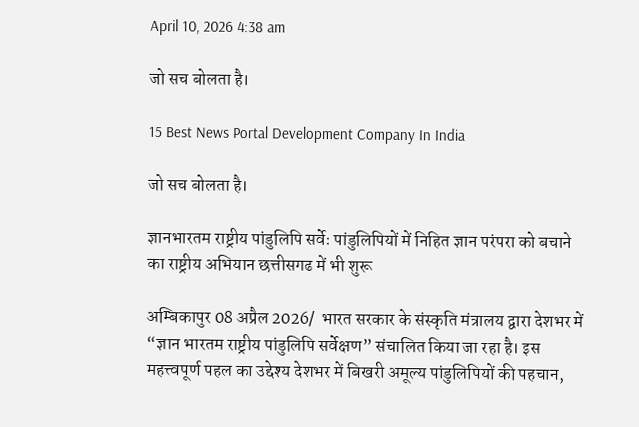April 10, 2026 4:38 am

जो सच बोलता है।

15 Best News Portal Development Company In India

जो सच बोलता है।

ज्ञानभारतम राष्ट्रीय पांडुलिपि सर्वेः पांडुलिपियों में निहित ज्ञान परंपरा को बचाने का राष्ट्रीय अभियान छत्तीसगढ में भी शुरू

अम्बिकापुर 08 अप्रैल 2026/  भारत सरकार के संस्कृति मंत्रालय द्वारा देशभर में “ज्ञान भारतम राष्ट्रीय पांडुलिपि सर्वेक्षण” संचालित किया जा रहा है। इस महत्त्वपूर्ण पहल का उद्देश्य देशभर में बिखरी अमूल्य पांडुलिपियों की पहचान,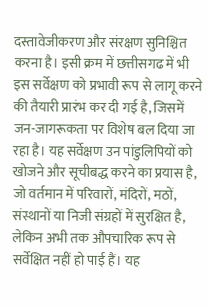दस्तावेजीकरण और संरक्षण सुनिश्चित करना है। इसी क्रम में छत्तीसगढ में भी इस सर्वेक्षण को प्रभावी रूप से लागू करने की तैयारी प्रारंभ कर दी गई है, जिसमें जन-जागरूकता पर विशेष बल दिया जा रहा है। यह सर्वेक्षण उन पांडुलिपियों को खोजने और सूचीबद्ध करने का प्रयास है, जो वर्तमान में परिवारों, मंदिरों, मठों, संस्थानों या निजी संग्रहों में सुरक्षित है, लेकिन अभी तक औपचारिक रूप से सर्वेक्षित नहीं हो पाई हैं। यह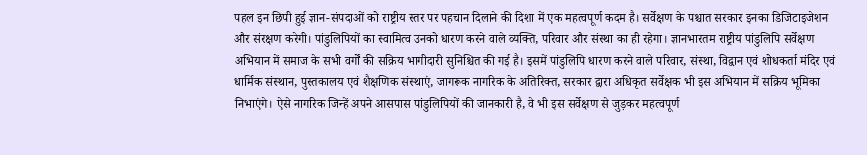पहल इन छिपी हुई ज्ञान-संपदाओं को राष्ट्रीय स्तर पर पहचान दिलाने की दिशा में एक महत्वपूर्ण कदम है। सर्वेक्षण के पश्चात सरकार इनका डिजिटाइजेशन और संरक्षण करेगी। पांडुलिपियों का स्वामित्व उनको धारण करने वाले व्यक्ति, परिवार और संस्था का ही रहेगा। ज्ञानभारतम राष्ट्रीय पांडुलिपि सर्वेक्षण अभियान में समाज के सभी वर्गों की सक्रिय भागीदारी सुनिश्चित की गई है। इसमें पांडुलिपि धारण करने वाले परिवार, संस्था, विद्वान एवं शोधकर्ता मंदिर एवं धार्मिक संस्थान, पुस्तकालय एवं शैक्षणिक संस्थाएं, जागरूक नागरिक के अतिरिक्त, सरकार द्वारा अधिकृत सर्वेक्षक भी इस अभियान में सक्रिय भूमिका निभाएंगे। ऐसे नागरिक जिन्हें अपने आसपास पांडुलिपियों की जानकारी है, वे भी इस सर्वेक्षण से जुड़कर महत्वपूर्ण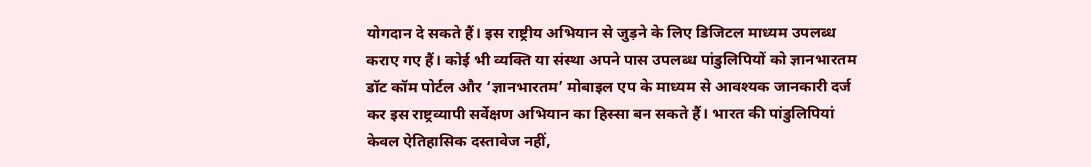योगदान दे सकते हैं। इस राष्ट्रीय अभियान से जुड़ने के लिए डिजिटल माध्यम उपलब्ध कराए गए हैं। कोई भी व्यक्ति या संस्था अपने पास उपलब्ध पांडुलिपियों को ज्ञानभारतम डॉट कॉम पोर्टल और ‘ज्ञानभारतम’ मोबाइल एप के माध्यम से आवश्यक जानकारी दर्ज कर इस राष्ट्रव्यापी सर्वेक्षण अभियान का हिस्सा बन सकते हैं। भारत की पांडुलिपियां केवल ऐतिहासिक दस्तावेज नहीं,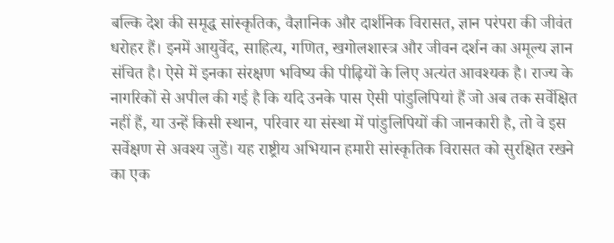बल्कि देश की समृद्ध सांस्कृतिक, वैज्ञानिक और दार्शनिक विरासत, ज्ञान परंपरा की जीवंत धरोहर हैं। इनमें आयुर्वेद, साहित्य, गणित, खगोलशास्त्र और जीवन दर्शन का अमूल्य ज्ञान संचित है। ऐसे में इनका संरक्षण भविष्य की पीढ़ियों के लिए अत्यंत आवश्यक है। राज्य के नागरिकों से अपील की गई है कि यदि उनके पास ऐसी पांडुलिपियां हैं जो अब तक सर्वेक्षित नहीं हैं, या उन्हें किसी स्थान, परिवार या संस्था में पांडुलिपियों की जानकारी है, तो वे इस सर्वेक्षण से अवश्य जुडें। यह राष्ट्रीय अभियान हमारी सांस्कृतिक विरासत को सुरक्षित रखने का एक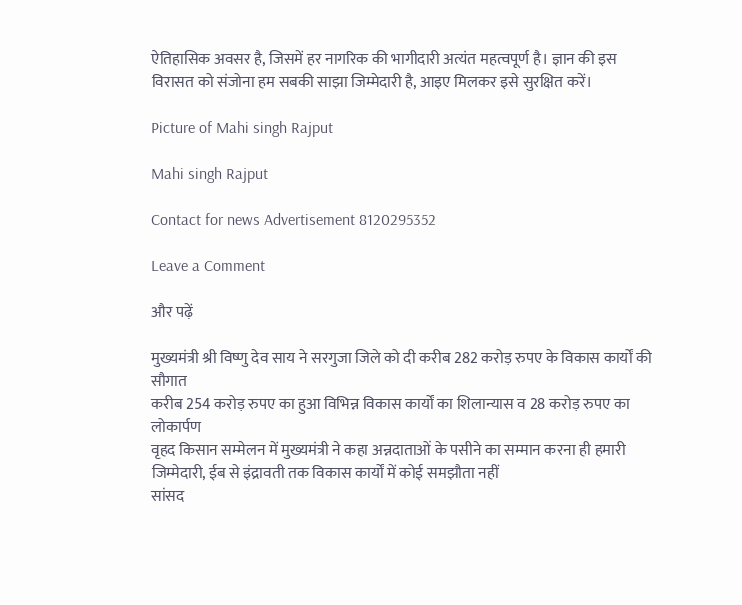ऐतिहासिक अवसर है, जिसमें हर नागरिक की भागीदारी अत्यंत महत्वपूर्ण है। ज्ञान की इस विरासत को संजोना हम सबकी साझा जिम्मेदारी है, आइए मिलकर इसे सुरक्षित करें।

Picture of Mahi singh Rajput

Mahi singh Rajput

Contact for news Advertisement 8120295352

Leave a Comment

और पढ़ें

मुख्यमंत्री श्री विष्णु देव साय ने सरगुजा जिले को दी करीब 282 करोड़ रुपए के विकास कार्यों की सौगात
करीब 254 करोड़ रुपए का हुआ विभिन्न विकास कार्यों का शिलान्यास व 28 करोड़ रुपए का लोकार्पण
वृहद किसान सम्मेलन में मुख्यमंत्री ने कहा अन्नदाताओं के पसीने का सम्मान करना ही हमारी जिम्मेदारी, ईब से इंद्रावती तक विकास कार्यों में कोई समझौता नहीं
सांसद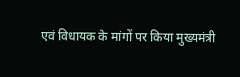एवं विधायक के मांगों पर किया मुख्यमंत्री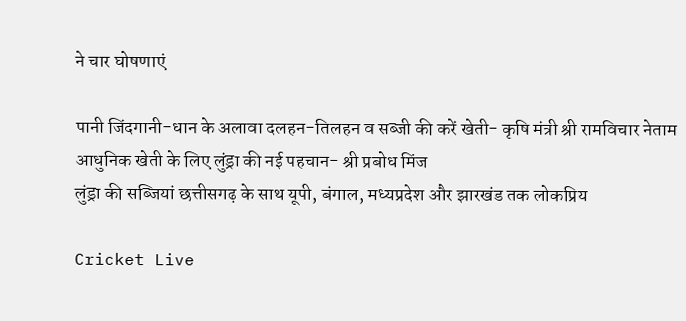ने चार घोषणाएं

पानी जिंदगानी-धान के अलावा दलहन-तिलहन व सब्जी की करें खेती- कृषि मंत्री श्री रामविचार नेताम
आधुनिक खेती के लिए लुंड्रा की नई पहचान- श्री प्रबोध मिंज
लुंड्रा की सब्जियां छत्तीसगढ़ के साथ यूपी, बंगाल, मध्यप्रदेश और झारखंड तक लोकप्रिय

Cricket Live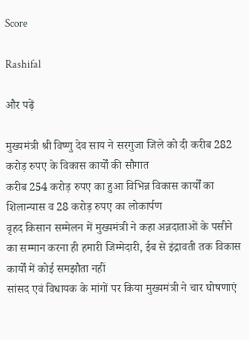Score

Rashifal

और पढ़ें

मुख्यमंत्री श्री विष्णु देव साय ने सरगुजा जिले को दी करीब 282 करोड़ रुपए के विकास कार्यों की सौगात
करीब 254 करोड़ रुपए का हुआ विभिन्न विकास कार्यों का शिलान्यास व 28 करोड़ रुपए का लोकार्पण
वृहद किसान सम्मेलन में मुख्यमंत्री ने कहा अन्नदाताओं के पसीने का सम्मान करना ही हमारी जिम्मेदारी, ईब से इंद्रावती तक विकास कार्यों में कोई समझौता नहीं
सांसद एवं विधायक के मांगों पर किया मुख्यमंत्री ने चार घोषणाएं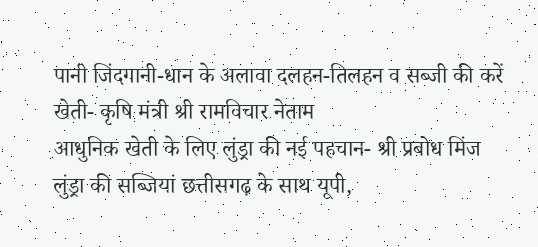पानी जिंदगानी-धान के अलावा दलहन-तिलहन व सब्जी की करें खेती- कृषि मंत्री श्री रामविचार नेताम
आधुनिक खेती के लिए लुंड्रा की नई पहचान- श्री प्रबोध मिंज
लुंड्रा की सब्जियां छत्तीसगढ़ के साथ यूपी,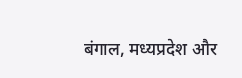बंगाल, मध्यप्रदेश और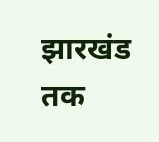झारखंड तक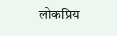लोकप्रिय